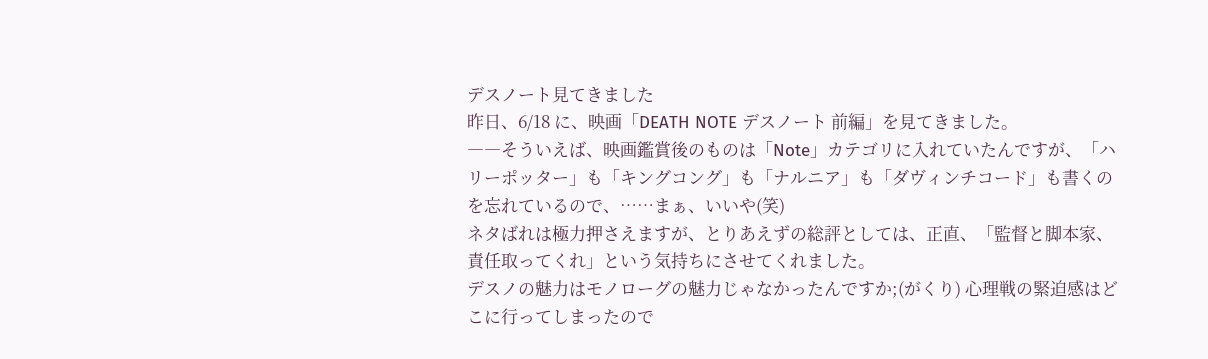デスノート見てきました
昨日、6/18 に、映画「DEATH NOTE デスノート 前編」を見てきました。
――そういえば、映画鑑賞後のものは「Note」カテゴリに入れていたんですが、「ハリーポッター」も「キングコング」も「ナルニア」も「ダヴィンチコード」も書くのを忘れているので、……まぁ、いいや(笑)
ネタばれは極力押さえますが、とりあえずの総評としては、正直、「監督と脚本家、責任取ってくれ」という気持ちにさせてくれました。
デスノの魅力はモノローグの魅力じゃなかったんですか;(がくり) 心理戦の緊迫感はどこに行ってしまったので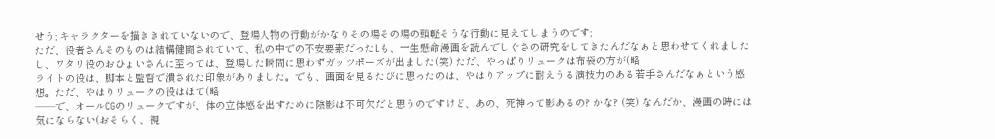せう; キャラクターを描ききれていないので、登場人物の行動がかなりその場その場の頭軽そうな行動に見えてしまうのです;
ただ、役者さんそのものは結構健闘されていて、私の中での不安要素だったLも、一生懸命漫画を読んでしぐさの研究をしてきたんだなぁと思わせてくれましたし、ワタリ役のおひょいさんに至っては、登場した瞬間に思わずガッツポーズが出ました(笑) ただ、やっぱりリュークは布袋の方が(略
ライトの役は、脚本と監督で潰された印象がありました。でも、画面を見るたびに思ったのは、やはりアップに耐えうる演技力のある若手さんだなぁという感想。ただ、やはりリュークの役はほて(略
――で、オールCGのリュークですが、体の立体感を出すために陰影は不可欠だと思うのですけど、あの、死神って影あるの? かな? (笑) なんだか、漫画の時には気にならない(おそらく、視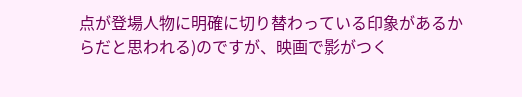点が登場人物に明確に切り替わっている印象があるからだと思われる)のですが、映画で影がつく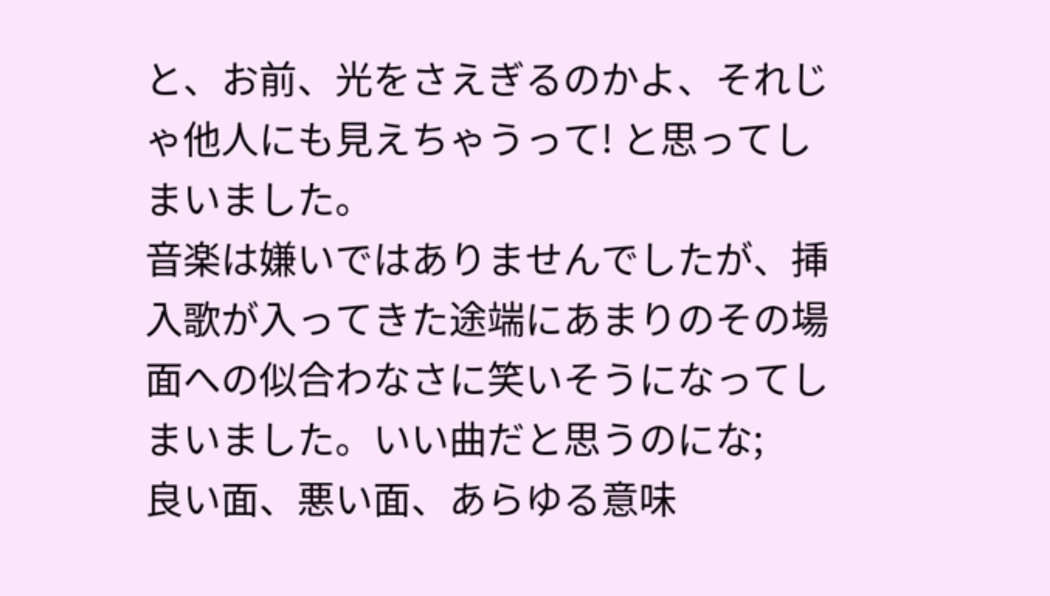と、お前、光をさえぎるのかよ、それじゃ他人にも見えちゃうって! と思ってしまいました。
音楽は嫌いではありませんでしたが、挿入歌が入ってきた途端にあまりのその場面への似合わなさに笑いそうになってしまいました。いい曲だと思うのにな;
良い面、悪い面、あらゆる意味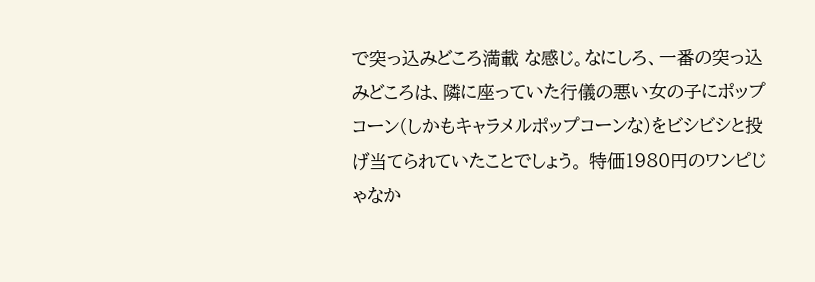で突っ込みどころ満載 な感じ。なにしろ、一番の突っ込みどころは、隣に座っていた行儀の悪い女の子にポップコーン(しかもキャラメルポップコーンな)をビシビシと投げ当てられていたことでしょう。 特価1980円のワンピじゃなか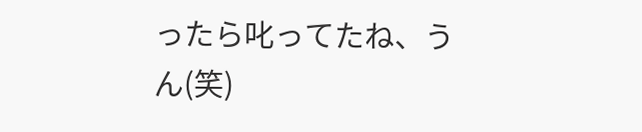ったら叱ってたね、うん(笑)